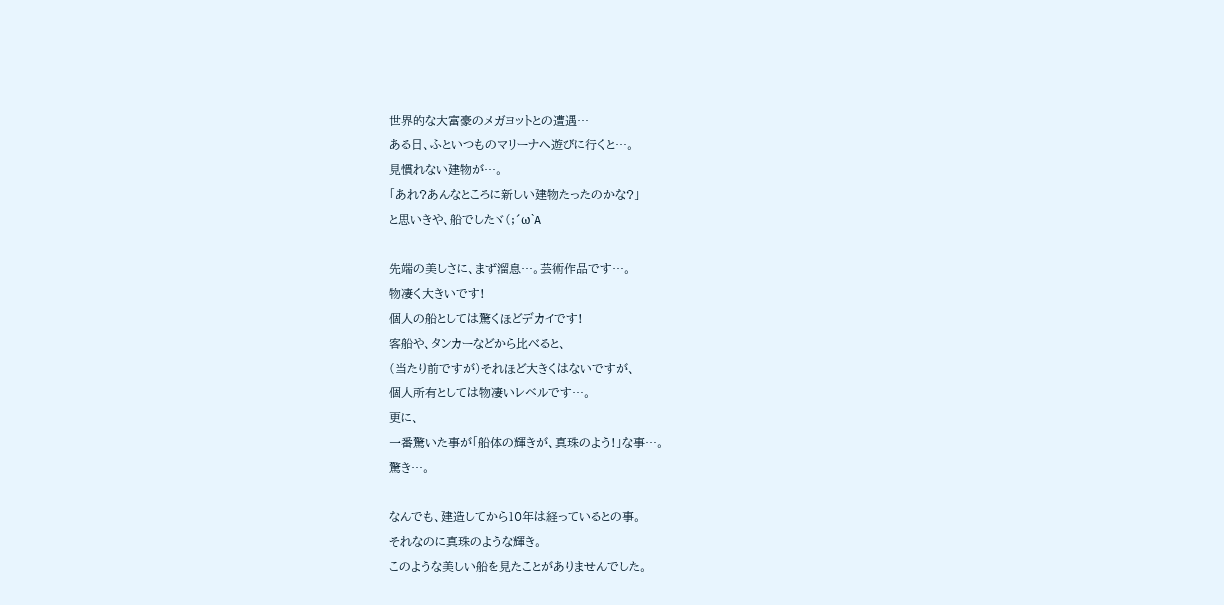世界的な大富豪のメガヨットとの遭遇…
ある日、ふといつものマリーナへ遊びに行くと…。
見慣れない建物が…。
「あれ?あんなところに新しい建物たったのかな?」
と思いきや、船でしたヾ(;´ω`A

先端の美しさに、まず溜息…。芸術作品です…。
物凄く大きいです!
個人の船としては驚くほどデカイです!
客船や、タンカーなどから比べると、
(当たり前ですが)それほど大きくはないですが、
個人所有としては物凄いレベルです…。
更に、
一番驚いた事が「船体の輝きが、真珠のよう!」な事…。
驚き…。

なんでも、建造してから10年は経っているとの事。
それなのに真珠のような輝き。
このような美しい船を見たことがありませんでした。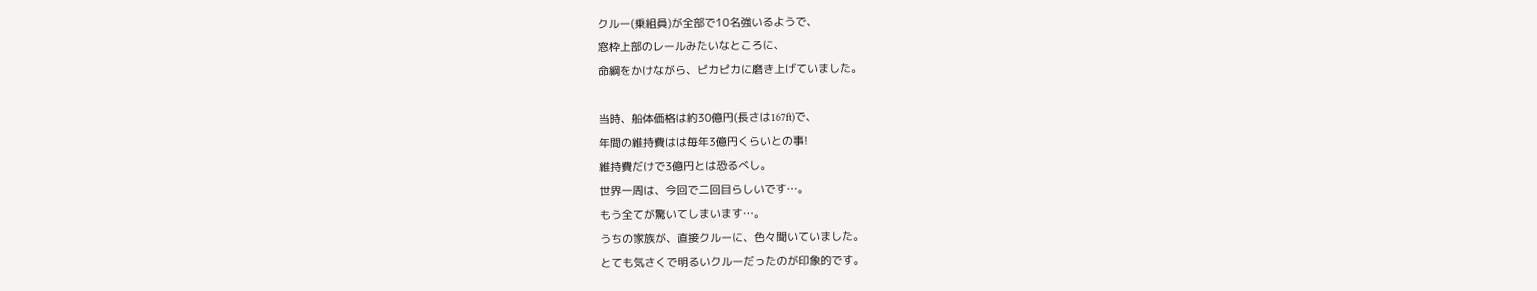クルー(乗組員)が全部で10名強いるようで、
窓枠上部のレールみたいなところに、
命綱をかけながら、ピカピカに磨き上げていました。

当時、船体価格は約30億円(長さは167ft)で、
年間の維持費はは毎年3億円くらいとの事!
維持費だけで3億円とは恐るべし。
世界一周は、今回で二回目らしいです…。
もう全てが驚いてしまいます…。
うちの家族が、直接クルーに、色々聞いていました。
とても気さくで明るいクルーだったのが印象的です。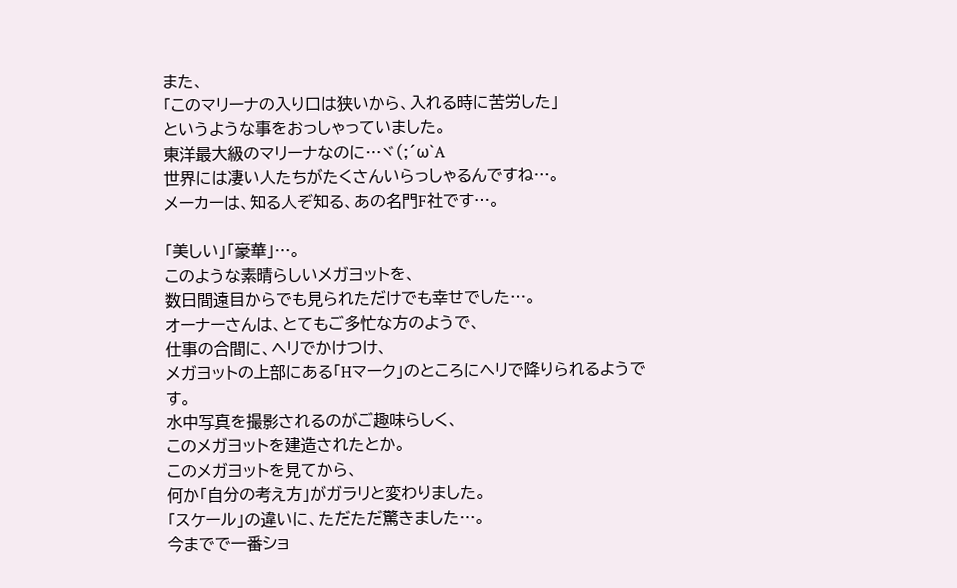また、
「このマリーナの入り口は狭いから、入れる時に苦労した」
というような事をおっしゃっていました。
東洋最大級のマリーナなのに…ヾ(;´ω`A
世界には凄い人たちがたくさんいらっしゃるんですね…。
メーカーは、知る人ぞ知る、あの名門F社です…。

「美しい」「豪華」…。
このような素晴らしいメガヨットを、
数日間遠目からでも見られただけでも幸せでした…。
オーナーさんは、とてもご多忙な方のようで、
仕事の合間に、ヘリでかけつけ、
メガヨットの上部にある「Hマーク」のところにヘリで降りられるようです。
水中写真を撮影されるのがご趣味らしく、
このメガヨットを建造されたとか。
このメガヨットを見てから、
何か「自分の考え方」がガラリと変わりました。
「スケール」の違いに、ただただ驚きました…。
今までで一番ショ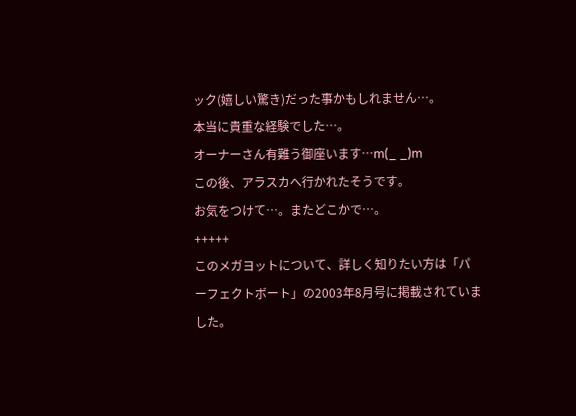ック(嬉しい驚き)だった事かもしれません…。
本当に貴重な経験でした…。
オーナーさん有難う御座います…m(_ _)m
この後、アラスカへ行かれたそうです。
お気をつけて…。またどこかで…。
+++++
このメガヨットについて、詳しく知りたい方は「パーフェクトボート」の2003年8月号に掲載されていました。